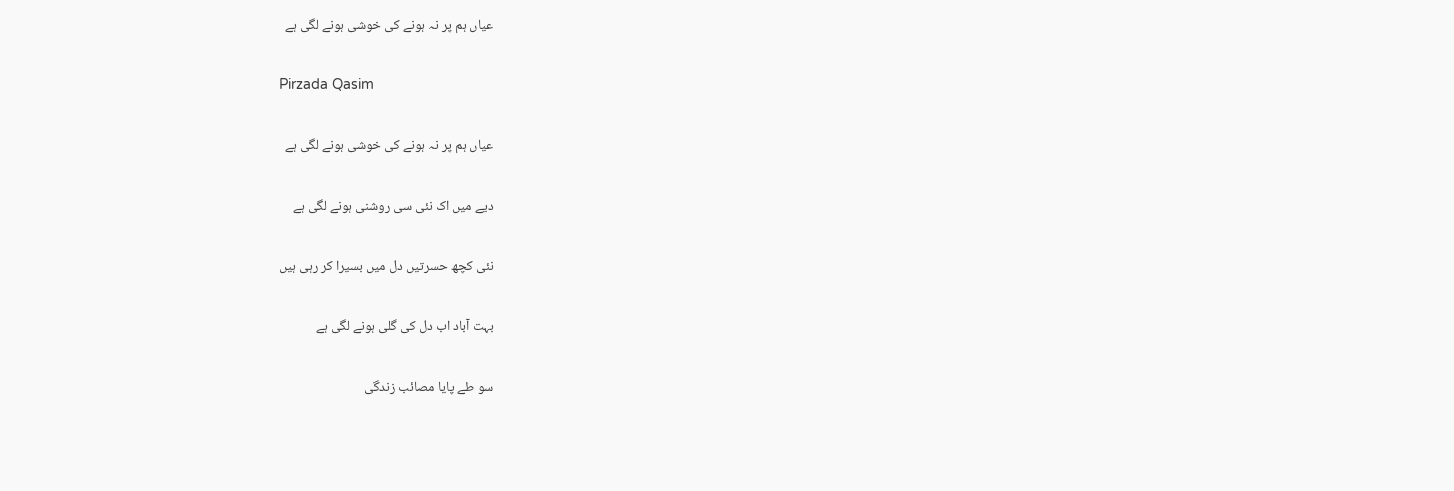عیاں ہم پر نہ ہونے کی خوشی ہونے لگی ہے

Pirzada Qasim

عیاں ہم پر نہ ہونے کی خوشی ہونے لگی ہے

دیے میں اک نئی سی روشنی ہونے لگی ہے

نئی کچھ حسرتیں دل میں بسیرا کر رہی ہیں

بہت آباد اب دل کی گلی ہونے لگی ہے

سو طے پایا مصائب زندگی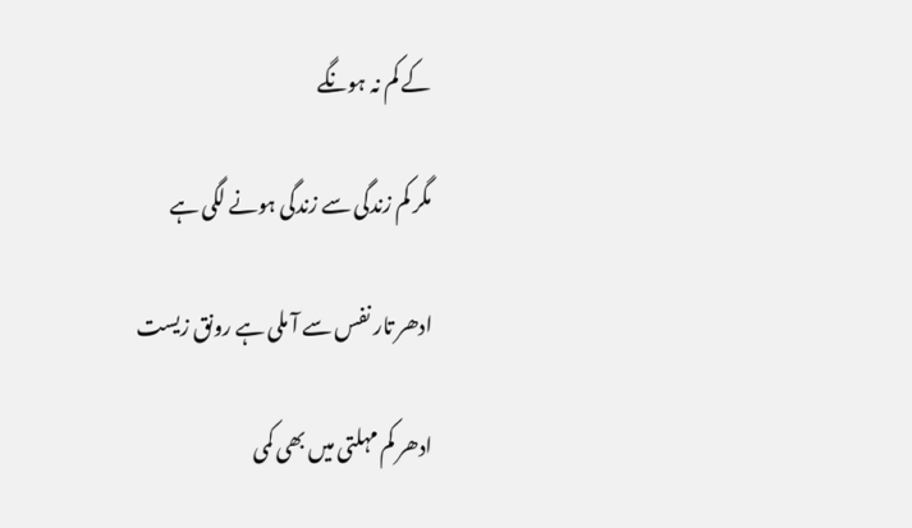کے کم نہ ہونگے

مگر کم زندگی سے زندگی ہونے لگی ہے

ادھر تار نفس سے آ ملی ہے رونق زیست

ادھر کم مہلتی میں بھی کمی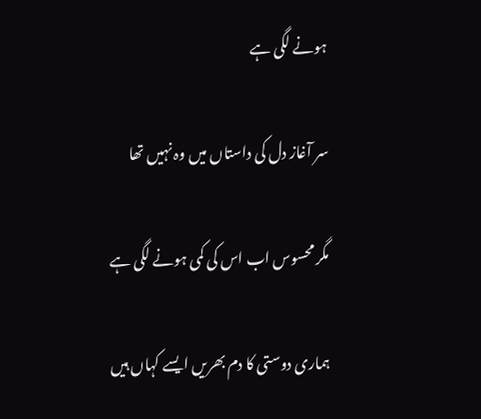ہونے لگی ہے

سر آغاز دل کی داستاں میں وہ نہیں تھا

مگر محسوس اب اس کی کمی ہونے لگی ہے

ہماری دوستی کا دم بھریں ایسے کہاں ہیں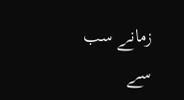زمانے سب سے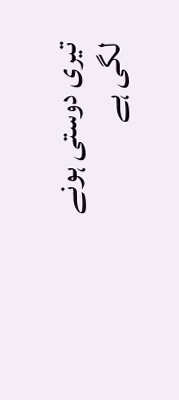تیری دوستی ہونے لگی ہے